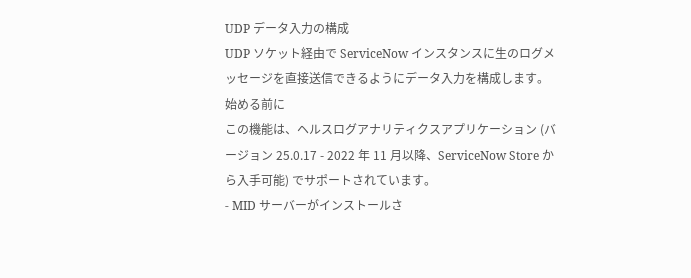UDP データ入力の構成
UDP ソケット経由で ServiceNow インスタンスに生のログメッセージを直接送信できるようにデータ入力を構成します。
始める前に
この機能は、ヘルスログアナリティクスアプリケーション (バージョン 25.0.17 - 2022 年 11 月以降、ServiceNow Store から入手可能) でサポートされています。
- MID サーバーがインストールさ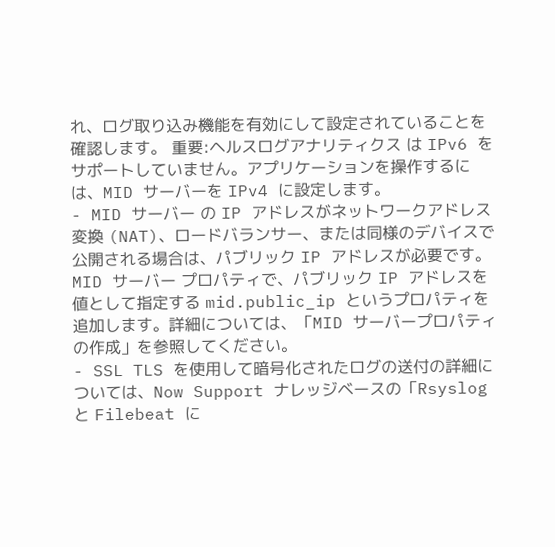れ、ログ取り込み機能を有効にして設定されていることを確認します。 重要:ヘルスログアナリティクス は IPv6 をサポートしていません。アプリケーションを操作するには、MID サーバーを IPv4 に設定します。
- MID サーバー の IP アドレスがネットワークアドレス変換 (NAT)、ロードバランサー、または同様のデバイスで公開される場合は、パブリック IP アドレスが必要です。MID サーバー プロパティで、パブリック IP アドレスを値として指定する mid.public_ip というプロパティを追加します。詳細については、「MID サーバープロパティの作成」を参照してください。
- SSL TLS を使用して暗号化されたログの送付の詳細については、Now Support ナレッジベースの「Rsyslog と Filebeat に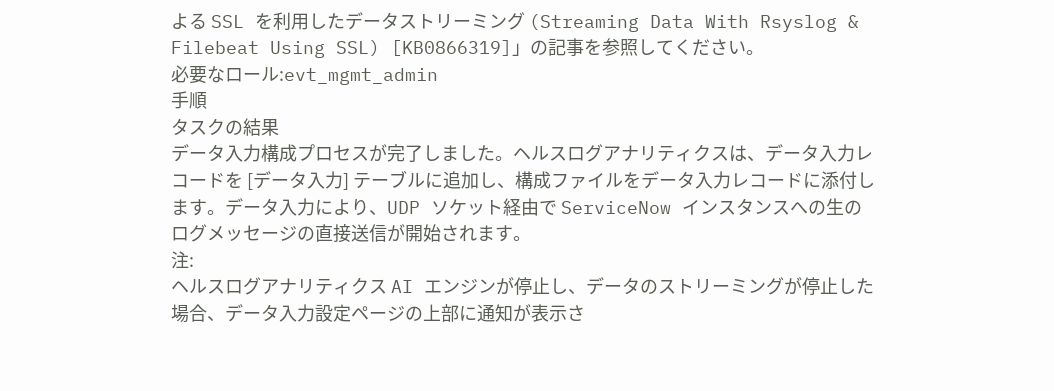よる SSL を利用したデータストリーミング (Streaming Data With Rsyslog & Filebeat Using SSL) [KB0866319]」の記事を参照してください。
必要なロール:evt_mgmt_admin
手順
タスクの結果
データ入力構成プロセスが完了しました。ヘルスログアナリティクスは、データ入力レコードを [データ入力] テーブルに追加し、構成ファイルをデータ入力レコードに添付します。データ入力により、UDP ソケット経由で ServiceNow インスタンスへの生のログメッセージの直接送信が開始されます。
注:
ヘルスログアナリティクス AI エンジンが停止し、データのストリーミングが停止した場合、データ入力設定ページの上部に通知が表示さ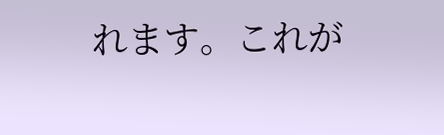れます。これが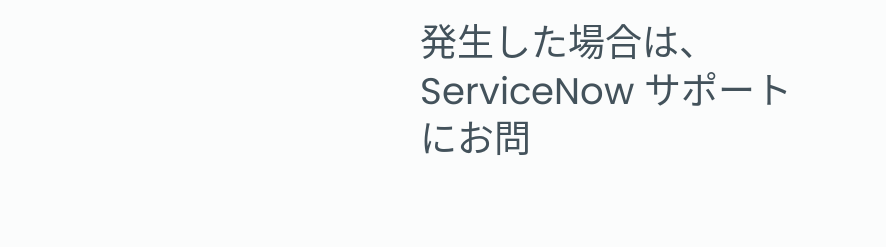発生した場合は、ServiceNow サポートにお問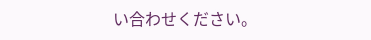い合わせください。